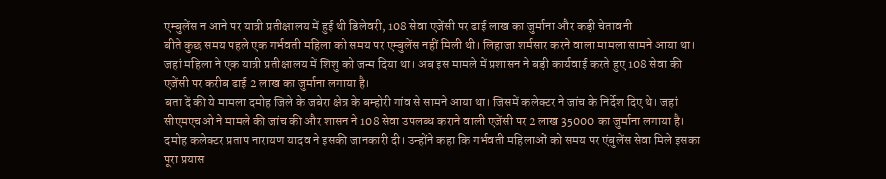एम्बुलेंस न आने पर यात्री प्रतीक्षालय में हुई थी डिलेवरी, 108 सेवा एजेंसी पर ढाई लाख का जुर्माना और कड़ी चेतावनी
बीते कुछ समय पहले एक गर्भवती महिला को समय पर एम्बुलेंस नहीं मिली थी। लिहाजा शर्मसार करने वाला मामला सामने आया था। जहां महिला ने एक यात्री प्रतीक्षालय में शिशु को जन्म दिया था। अब इस मामले में प्रशासन ने बड़ी कार्यवाई करते हुए 108 सेवा की एजेंसी पर करीब ढाई 2 लाख का जुर्माना लगाया है।
बता दें की ये मामला दमोह जिले के जबेरा क्षेत्र के बम्होरी गांव से सामने आया था। जिसमें कलेक्टर ने जांच के निर्देश दिए थे। जहां सीएमएचओ ने मामले की जांच की और शासन ने 108 सेवा उपलब्ध कराने वाली एजेंसी पर 2 लाख 35000 का जुर्माना लगाया है। दमोह कलेक्टर प्रताप नारायण यादव ने इसकी जानकारी दी। उन्होंने कहा कि गर्भवती महिलाओं को समय पर एंबुलेंस सेवा मिले इसका पूरा प्रयास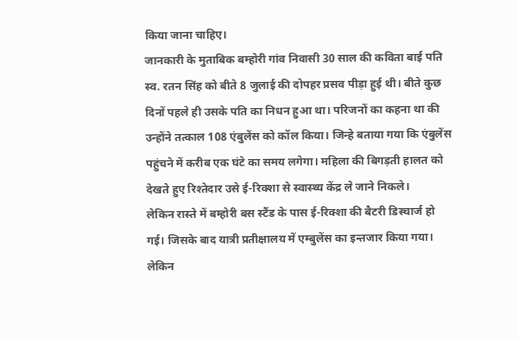किया जाना चाहिए।
जानकारी के मुताबिक बम्होरी गांव निवासी 30 साल की कविता बाई पति स्व. रतन सिंह को बीते 8 जुलाई की दोपहर प्रसव पीड़ा हुई थी। बीते कुछ दिनों पहले ही उसके पति का निधन हुआ था। परिजनों का कहना था की उन्होंने तत्काल 108 एंबुलेंस को कॉल किया। जिन्हे बताया गया कि एंबुलेंस पहुंचने में करीब एक घंटे का समय लगेगा। महिला की बिगड़ती हालत को देखते हुए रिश्तेदार उसे ई-रिक्शा से स्वास्थ्य केंद्र ले जाने निकले।
लेकिन रास्ते में बम्होरी बस स्टैंड के पास ई-रिक्शा की बैटरी डिस्चार्ज हो गई। जिसके बाद यात्री प्रतीक्षालय में एम्बुलेंस का इन्तजार किया गया। लेकिन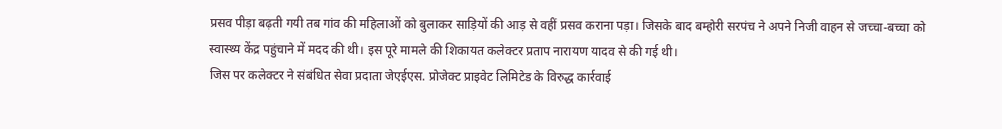प्रसव पीड़ा बढ़ती गयी तब गांव की महिलाओं को बुलाकर साड़ियों की आड़ से वहीं प्रसव कराना पड़ा। जिसके बाद बम्होरी सरपंच ने अपने निजी वाहन से जच्चा-बच्चा को स्वास्थ्य केंद्र पहुंचाने में मदद की थी। इस पूरे मामले की शिकायत कलेक्टर प्रताप नारायण यादव से की गई थी।
जिस पर कलेक्टर ने संबंधित सेवा प्रदाता जेएईएस. प्रोजेक्ट प्राइवेट लिमिटेड के विरुद्ध कार्रवाई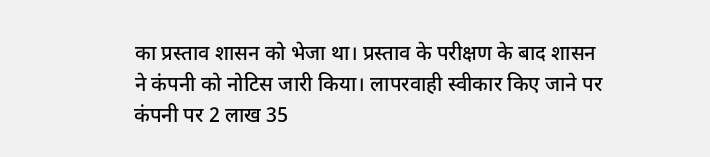का प्रस्ताव शासन को भेजा था। प्रस्ताव के परीक्षण के बाद शासन ने कंपनी को नोटिस जारी किया। लापरवाही स्वीकार किए जाने पर कंपनी पर 2 लाख 35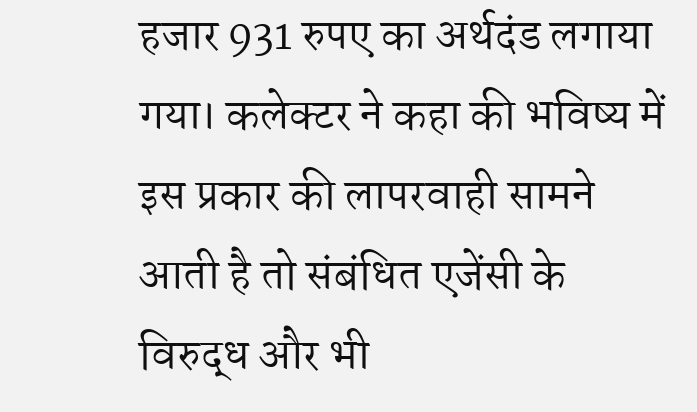हजार 931 रुपए का अर्थदंड लगाया गया। कलेक्टर ने कहा की भविष्य में इस प्रकार की लापरवाही सामने आती है तो संबंधित एजेंसी के विरुद्ध और भी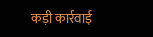कड़ी कार्रवाई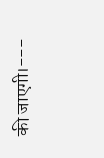की जाएगी।---